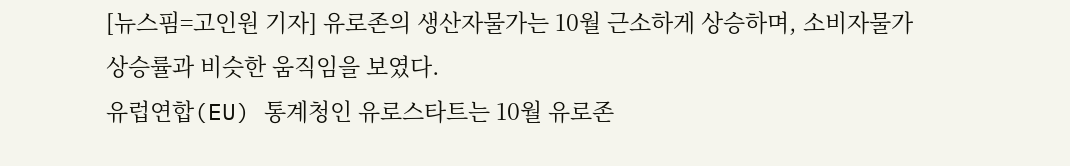[뉴스핌=고인원 기자] 유로존의 생산자물가는 10월 근소하게 상승하며, 소비자물가 상승률과 비슷한 움직임을 보였다.
유럽연합(EU) 통계청인 유로스타트는 10월 유로존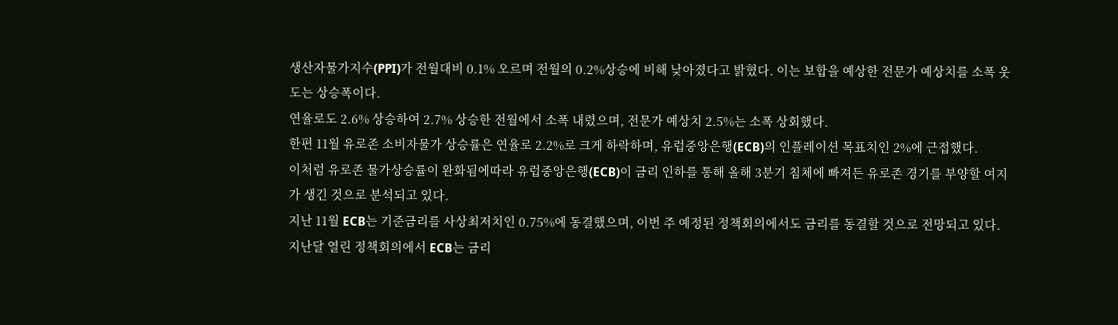생산자물가지수(PPI)가 전월대비 0.1% 오르며 전월의 0.2%상승에 비해 낮아졌다고 밝혔다. 이는 보합을 예상한 전문가 예상치를 소폭 웃도는 상승폭이다.
연율로도 2.6% 상승하여 2.7% 상승한 전월에서 소폭 내렸으며, 전문가 예상치 2.5%는 소폭 상회했다.
한편 11월 유로존 소비자물가 상승률은 연율로 2.2%로 크게 하락하며, 유럽중앙은행(ECB)의 인플레이션 목표치인 2%에 근접했다.
이처럼 유로존 물가상승률이 완화됨에따라 유럽중앙은행(ECB)이 금리 인하를 통해 올해 3분기 침체에 빠져든 유로존 경기를 부양할 여지가 생긴 것으로 분석되고 있다.
지난 11월 ECB는 기준금리를 사상최저치인 0.75%에 동결했으며, 이번 주 예정된 정책회의에서도 금리를 동결할 것으로 전망되고 있다.
지난달 열린 정책회의에서 ECB는 금리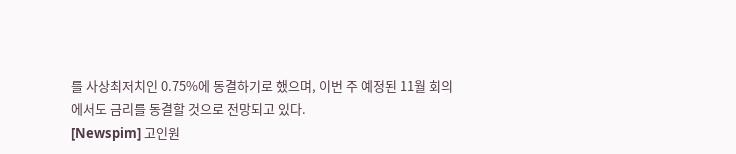를 사상최저치인 0.75%에 동결하기로 했으며, 이번 주 예정된 11월 회의에서도 금리를 동결할 것으로 전망되고 있다.
[Newspim] 고인원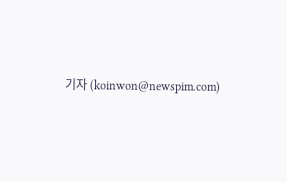기자 (koinwon@newspim.com)